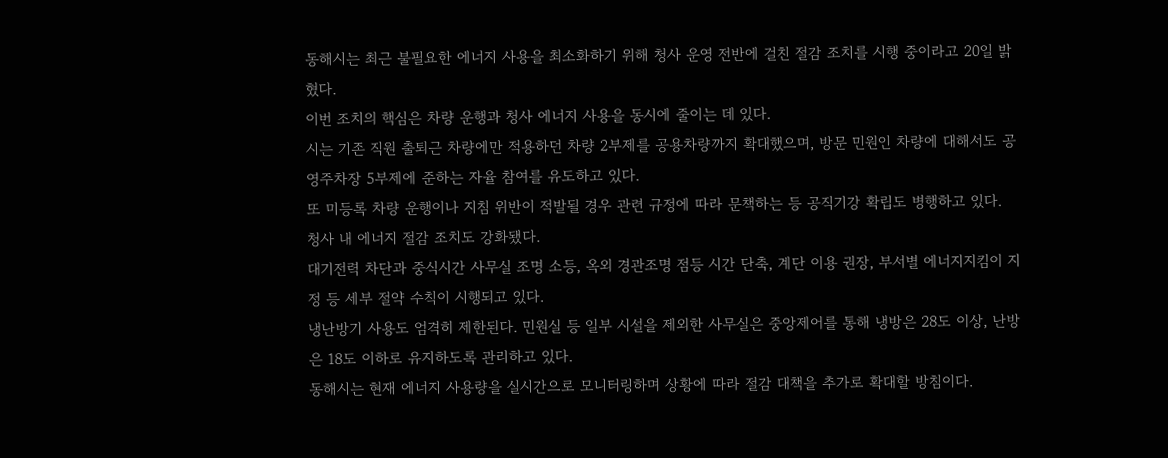동해시는 최근 불필요한 에너지 사용을 최소화하기 위해 청사 운영 전반에 걸친 절감 조치를 시행 중이라고 20일 밝혔다.
이번 조치의 핵심은 차량 운행과 청사 에너지 사용을 동시에 줄이는 데 있다.
시는 기존 직원 출퇴근 차량에만 적용하던 차량 2부제를 공용차량까지 확대했으며, 방문 민원인 차량에 대해서도 공영주차장 5부제에 준하는 자율 참여를 유도하고 있다.
또 미등록 차량 운행이나 지침 위반이 적발될 경우 관련 규정에 따라 문책하는 등 공직기강 확립도 병행하고 있다.
청사 내 에너지 절감 조치도 강화됐다.
대기전력 차단과 중식시간 사무실 조명 소등, 옥외 경관조명 점등 시간 단축, 계단 이용 권장, 부서별 에너지지킴이 지정 등 세부 절약 수칙이 시행되고 있다.
냉난방기 사용도 엄격히 제한된다. 민원실 등 일부 시설을 제외한 사무실은 중앙제어를 통해 냉방은 28도 이상, 난방은 18도 이하로 유지하도록 관리하고 있다.
동해시는 현재 에너지 사용량을 실시간으로 모니터링하며 상황에 따라 절감 대책을 추가로 확대할 방침이다.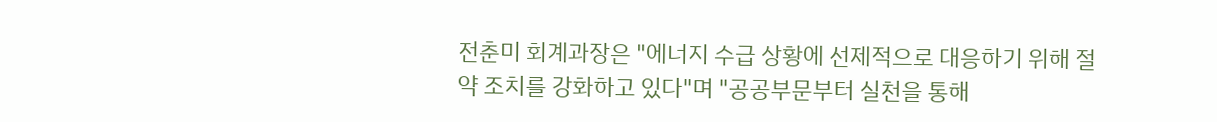전춘미 회계과장은 "에너지 수급 상황에 선제적으로 대응하기 위해 절약 조치를 강화하고 있다"며 "공공부문부터 실천을 통해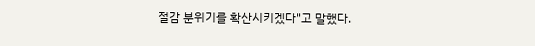절감 분위기를 확산시키겠다"고 말했다.